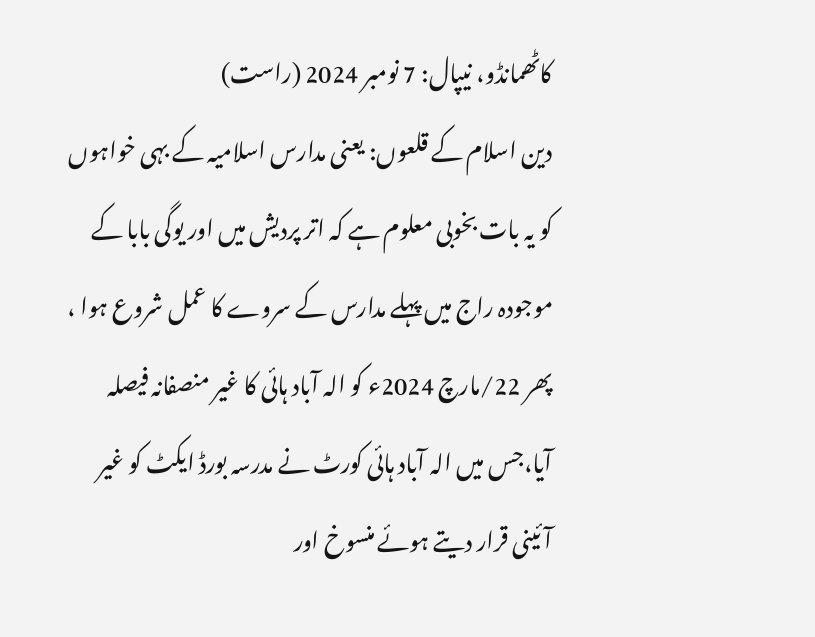کاٹھمانڈو، نیپال: 7 نومبر 2024 (راست)
دین اسلام کے قلعوں: یعنی مدارس اسلامیہ کے بہی خواہوں کو یہ بات بخوبی معلوم ہے کہ اتر پردیش میں اور یوگی بابا کے موجودہ راج میں پہلے مدارس کے سروے کا عمل شروع ہوا ، پھر 22/مارچ 2024ء کو الہ آباد ہائی کا غیر منصفانہ فیصلہ آیا،جس میں الہ آباد ہائی کورٹ نے مدرسہ بورڈ ایکٹ کو غیر آئینی قرار دیتے ہوئے منسوخ اور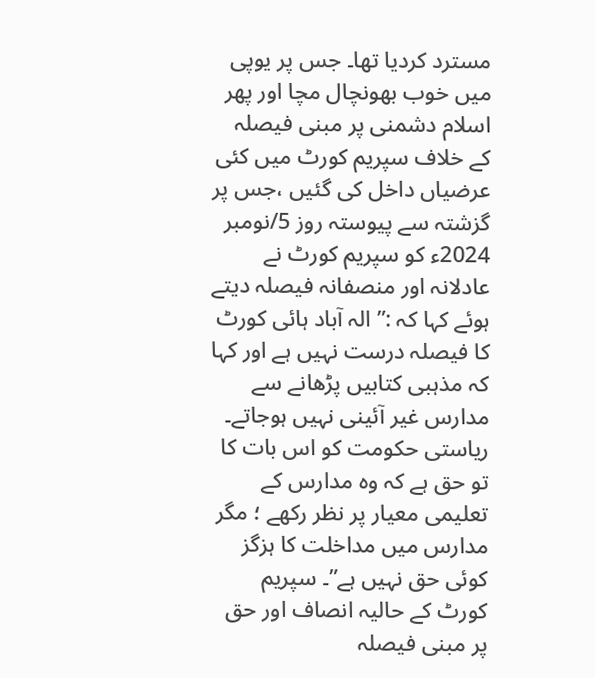مسترد کردیا تھا۔ جس پر یوپی میں خوب بھونچال مچا اور پھر اسلام دشمنی پر مبنی فیصلہ کے خلاف سپریم کورٹ میں کئی عرضیاں داخل کی گئیں ،جس پر گزشتہ سے پیوستہ روز 5/نومبر 2024ء کو سپریم کورٹ نے عادلانہ اور منصفانہ فیصلہ دیتے ہوئے کہا کہ :” الہ آباد ہائی کورٹ کا فیصلہ درست نہیں ہے اور کہا کہ مذہبی کتابیں پڑھانے سے مدارس غیر آئینی نہیں ہوجاتے۔ ریاستی حکومت کو اس بات کا تو حق ہے کہ وہ مدارس کے تعلیمی معیار پر نظر رکھے ؛ مگر مدارس میں مداخلت کا ہزگز کوئی حق نہیں ہے”۔ سپریم کورٹ کے حالیہ انصاف اور حق پر مبنی فیصلہ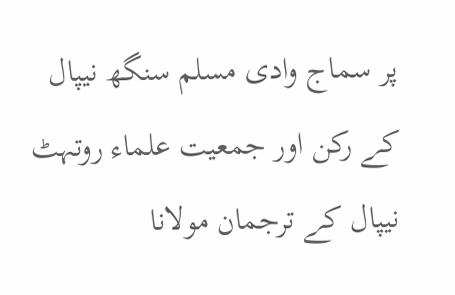پر سماج وادی مسلم سنگھ نیپال کے رکن اور جمعیت علماء روتہٹ نیپال کے ترجمان مولانا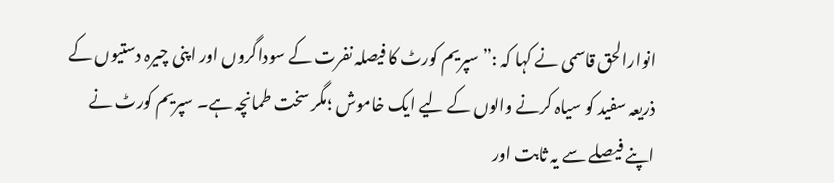انوارالحق قاسمی نے کہا کہ :” سپریم کورٹ کا فیصلہ نفرت کے سوداگروں اور اپنی چیرہ دستیوں کے ذریعہ سفید کو سیاہ کرنے والوں کے لیے ایک خاموش ؛مگر سخت طمانچہ ہے۔ سپریم کورٹ نے اپنے فیصلے سے یہ ثابت اور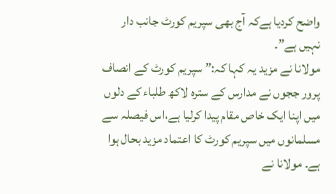واضح کردیا ہےکہ آج بھی سپریم کورٹ جانب دار نہیں ہے”۔
مولانا نے مزید یہ کہا کہ:” سپریم کورٹ کے انصاف پرور ججوں نے مدارس کے سترہ لاکھ طلباء کے دلوں میں اپنا ایک خاص مقام پیدا کرلیا ہے،اس فیصلہ سے مسلمانوں میں سپریم کورٹ کا اعتماد مزید بحال ہوا ہے۔ مولانا نے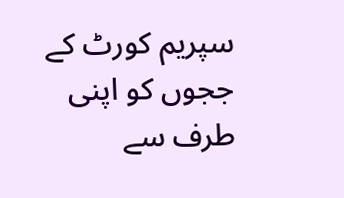سپریم کورٹ کے ججوں کو اپنی طرف سے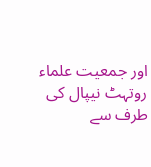اور جمعیت علماء روتہٹ نیپال کی طرف سے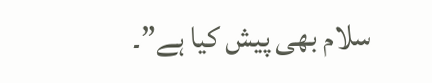سلام بھی پیش کیا ہے”۔